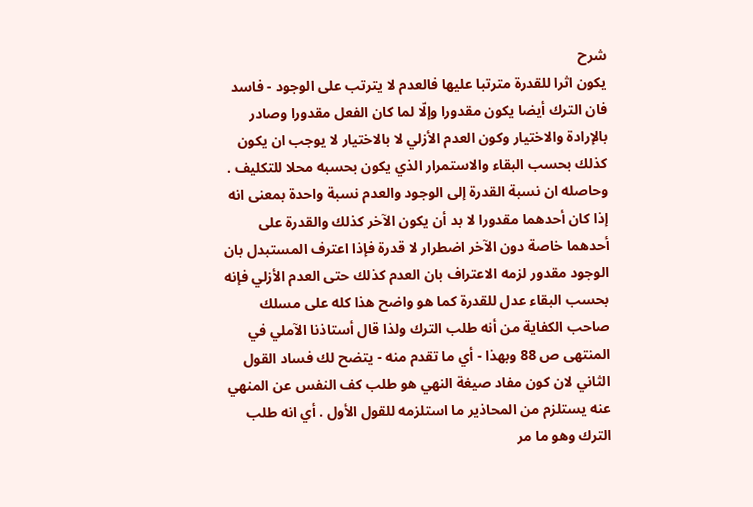شرح
يكون اثرا للقدرة مترتبا عليها فالعدم لا يترتب على الوجود - فاسد فان الترك أيضا يكون مقدورا وإلّا لما كان الفعل مقدورا وصادر بالإرادة والاختيار وكون العدم الأزلي لا بالاختيار لا يوجب ان يكون كذلك بحسب البقاء والاستمرار الذي يكون بحسبه محلا للتكليف . وحاصله ان نسبة القدرة إلى الوجود والعدم نسبة واحدة بمعنى انه إذا كان أحدهما مقدورا لا بد أن يكون الآخر كذلك والقدرة على أحدهما خاصة دون الآخر اضطرار لا قدرة فإذا اعترف المستبدل بان الوجود مقدور لزمه الاعتراف بان العدم كذلك حتى العدم الأزلي فإنه بحسب البقاء عدل للقدرة كما هو واضح هذا كله على مسلك صاحب الكفاية من أنه طلب الترك ولذا قال أستاذنا الآملي في المنتهى ص 88 وبهذا - أي ما تقدم منه - يتضح لك فساد القول الثاني لان كون مفاد صيغة النهي هو طلب كف النفس عن المنهي عنه يستلزم من المحاذير ما استلزمه للقول الأول . أي انه طلب الترك وهو ما مر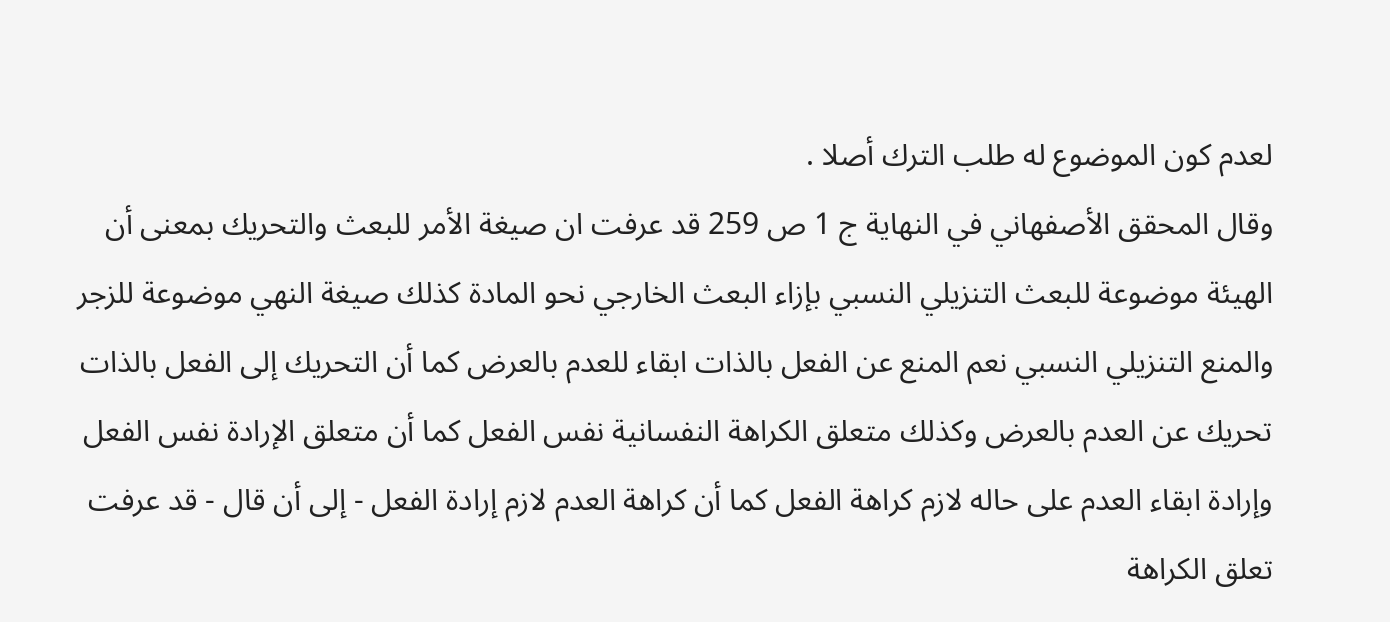لعدم كون الموضوع له طلب الترك أصلا .
وقال المحقق الأصفهاني في النهاية ج 1 ص 259 قد عرفت ان صيغة الأمر للبعث والتحريك بمعنى أن الهيئة موضوعة للبعث التنزيلي النسبي بإزاء البعث الخارجي نحو المادة كذلك صيغة النهي موضوعة للزجر والمنع التنزيلي النسبي نعم المنع عن الفعل بالذات ابقاء للعدم بالعرض كما أن التحريك إلى الفعل بالذات تحريك عن العدم بالعرض وكذلك متعلق الكراهة النفسانية نفس الفعل كما أن متعلق الإرادة نفس الفعل وإرادة ابقاء العدم على حاله لازم كراهة الفعل كما أن كراهة العدم لازم إرادة الفعل - إلى أن قال - قد عرفت تعلق الكراهة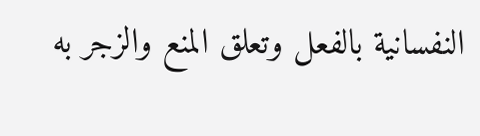النفسانية بالفعل وتعلق المنع والزجر به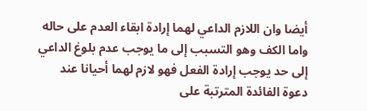أيضا وان اللازم الداعي لهما إرادة ابقاء العدم على حاله واما الكف وهو التسبب إلى ما يوجب عدم بلوغ الداعي إلى حد يوجب إرادة الفعل فهو لازم لهما أحيانا عند دعوة الفائدة المترتبة على